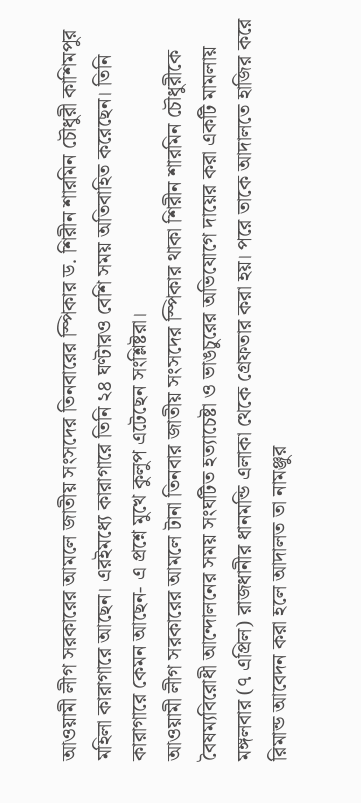আওয়ামী লীগ সরকারের আমলে জাতীয় সংসদের তিনবারের স্পিকার ড. শিরীন শারমিন চৌধুরী কাশিমপুর মহিলা কারাগারে আছেন। এরইমধ্যে কারাগারে তিনি ২৪ ঘণ্টারও বেশি সময় অতিবাহিত করেছেন। তিনি কারাগারে কেমন আছেন- এ প্রশ্নে মুখে কুলুপ এটেছেন সংশ্লিষ্টরা।
আওয়ামী লীগ সরকারের আমলে টানা তিনবার জাতীয় সংসদের স্পিকার থাকা শিরীন শারমিন চৌধুরীকে বৈষম্যবিরোধী আন্দোলনের সময় সংঘটিত হত্যাচেষ্টা ও ভাঙচুরের অভিযোগে দায়ের করা একটি মামলায় মঙ্গলবার (৭ এপ্রিল) রাজধানীর ধানমন্ডি এলাকা থেকে গ্রেফতার করা হয়। পরে তাকে আদালতে হাজির করে রিমান্ড আবেদন করা হলে আদালত তা নামঞ্জুর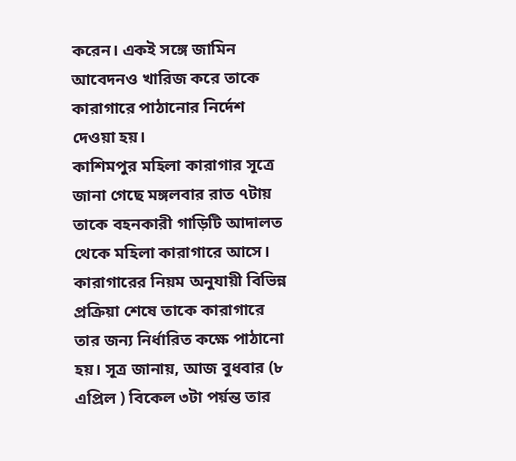করেন। একই সঙ্গে জামিন আবেদনও খারিজ করে তাকে কারাগারে পাঠানোর নির্দেশ দেওয়া হয়।
কাশিমপুর মহিলা কারাগার সূত্রে জানা গেছে মঙ্গলবার রাত ৭টায় তাকে বহনকারী গাড়িটি আদালত থেকে মহিলা কারাগারে আসে। কারাগারের নিয়ম অনুযায়ী বিভিন্ন প্রক্রিয়া শেষে তাকে কারাগারে তার জন্য নির্ধারিত কক্ষে পাঠানো হয়। সূত্র জানায়, আজ বুধবার (৮ এপ্রিল ) বিকেল ৩টা পর্য়ন্ত তার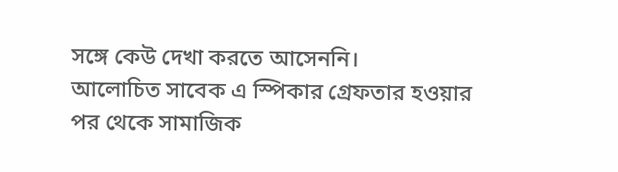সঙ্গে কেউ দেখা করতে আসেননি।
আলোচিত সাবেক এ স্পিকার গ্রেফতার হওয়ার পর থেকে সামাজিক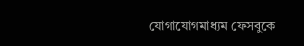যোগাযোগমাধ্যম ফেসবুকে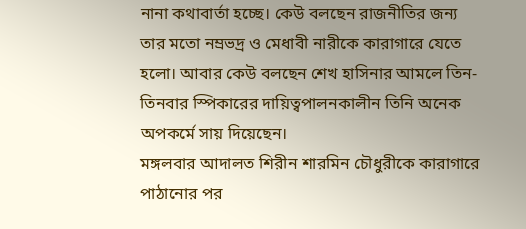নানা কথাবার্তা হচ্ছে। কেউ বলছেন রাজনীতির জন্য তার মতো নম্রভদ্র ও মেধাবী নারীকে কারাগারে যেতে হলো। আবার কেউ বলছেন শেখ হাসিনার আমলে তিন-তিনবার স্পিকারের দায়িত্বপালনকালীন তিনি অনেক অপকর্মে সায় দিয়েছেন।
মঙ্গলবার আদালত শিরীন শারমিন চৌধুরীকে কারাগারে পাঠানোর পর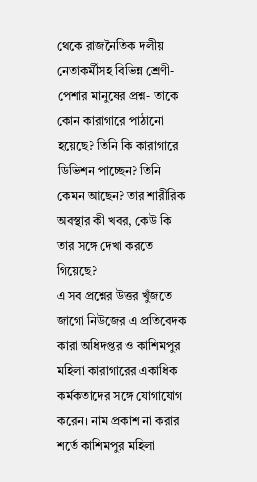থেকে রাজনৈতিক দলীয় নেতাকর্মীসহ বিভিন্ন শ্রেণী-পেশার মানুষের প্রশ্ন- তাকে কোন কারাগারে পাঠানো হয়েছে? তিনি কি কারাগারে ডিভিশন পাচ্ছেন? তিনি কেমন আছেন? তার শারীরিক অবস্থার কী খবর, কেউ কি তার সঙ্গে দেখা করতে গিয়েছে?
এ সব প্রশ্নের উত্তর খুঁজতে জাগো নিউজের এ প্রতিবেদক কারা অধিদপ্তর ও কাশিমপুর মহিলা কারাগারের একাধিক কর্মকতাদের সঙ্গে যোগাযোগ করেন। নাম প্রকাশ না করার শর্তে কাশিমপুর মহিলা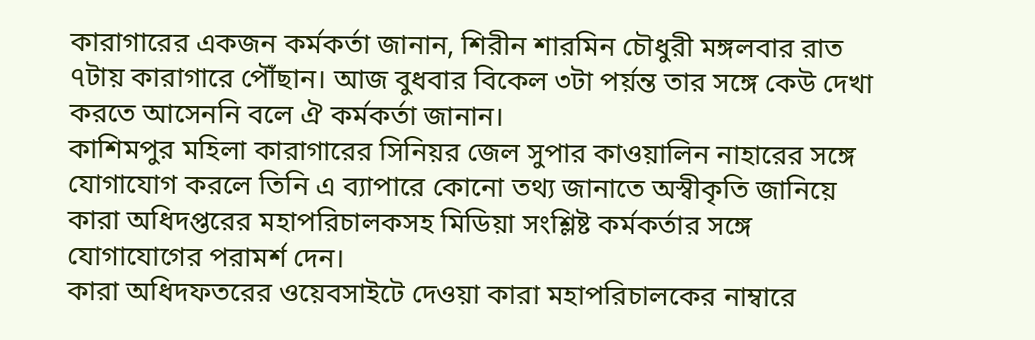কারাগারের একজন কর্মকর্তা জানান, শিরীন শারমিন চৌধুরী মঙ্গলবার রাত ৭টায় কারাগারে পৌঁছান। আজ বুধবার বিকেল ৩টা পর্য়ন্ত তার সঙ্গে কেউ দেখা করতে আসেননি বলে ঐ কর্মকর্তা জানান।
কাশিমপুর মহিলা কারাগারের সিনিয়র জেল সুপার কাওয়ালিন নাহারের সঙ্গে যোগাযোগ করলে তিনি এ ব্যাপারে কোনো তথ্য জানাতে অস্বীকৃতি জানিয়ে কারা অধিদপ্তরের মহাপরিচালকসহ মিডিয়া সংশ্লিষ্ট কর্মকর্তার সঙ্গে যোগাযোগের পরামর্শ দেন।
কারা অধিদফতরের ওয়েবসাইটে দেওয়া কারা মহাপরিচালকের নাম্বারে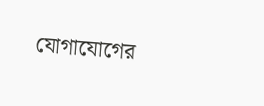যোগাযোগের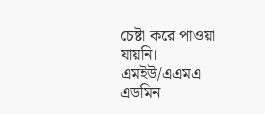চেষ্টা করে পাওয়া যায়নি।
এমইউ/এএমএ
এডমিন